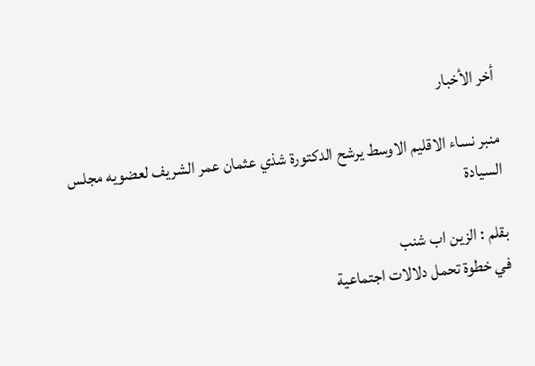أخر الأخبار

منبر نساء الاقليم الاوسط يرشح الدكتورة شذي عثمان عمر الشريف لعضويه مجلس السيادة

بقلم : الزين اب شنب
في خطوة تحمل دلالات اجتماعية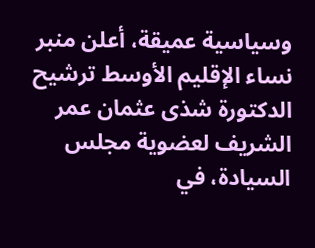وسياسية عميقة، أعلن منبر نساء الإقليم الأوسط ترشيح الدكتورة شذى عثمان عمر الشريف لعضوية مجلس السيادة، في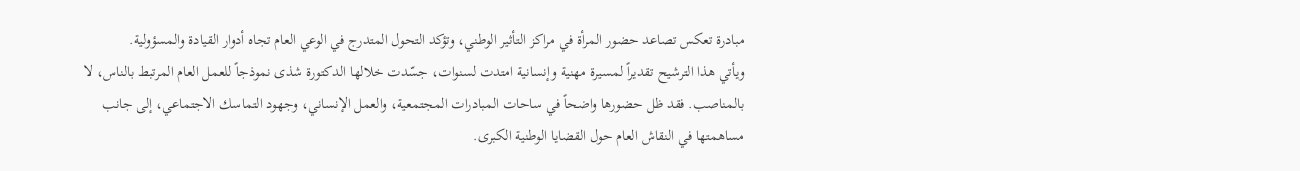مبادرة تعكس تصاعد حضور المرأة في مراكز التأثير الوطني، وتؤكد التحول المتدرج في الوعي العام تجاه أدوار القيادة والمسؤولية.
ويأتي هذا الترشيح تقديراً لمسيرة مهنية وإنسانية امتدت لسنوات، جسّدت خلالها الدكتورة شذى نموذجاً للعمل العام المرتبط بالناس، لا بالمناصب. فقد ظل حضورها واضحاً في ساحات المبادرات المجتمعية، والعمل الإنساني، وجهود التماسك الاجتماعي، إلى جانب مساهمتها في النقاش العام حول القضايا الوطنية الكبرى.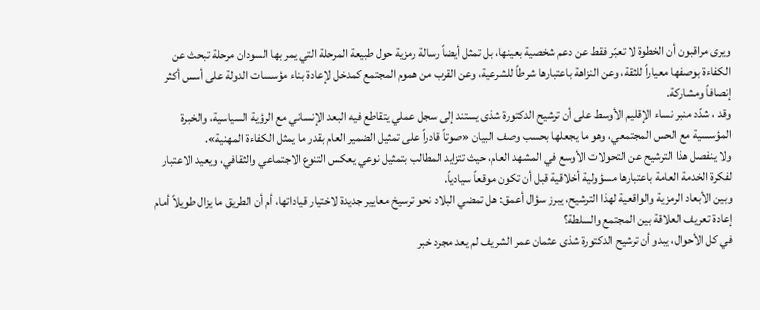ويرى مراقبون أن الخطوة لا تعبّر فقط عن دعم شخصية بعينها، بل تمثل أيضاً رسالة رمزية حول طبيعة المرحلة التي يمر بها السودان مرحلة تبحث عن الكفاءة بوصفها معياراً للثقة، وعن النزاهة باعتبارها شرطاً للشرعية، وعن القرب من هموم المجتمع كمدخل لإعادة بناء مؤسسات الدولة على أسس أكثر إنصافاً ومشاركة.
وقد ، شدّد منبر نساء الإقليم الأوسط على أن ترشيح الدكتورة شذى يستند إلى سجل عملي يتقاطع فيه البعد الإنساني مع الرؤية السياسية، والخبرة المؤسسية مع الحس المجتمعي، وهو ما يجعلها بحسب وصف البيان «صوتاً قادراً على تمثيل الضمير العام بقدر ما يمثل الكفاءة المهنية».
ولا ينفصل هذا الترشيح عن التحولات الأوسع في المشهد العام، حيث تتزايد المطالب بتمثيل نوعي يعكس التنوع الاجتماعي والثقافي، ويعيد الاعتبار لفكرة الخدمة العامة باعتبارها مسؤولية أخلاقية قبل أن تكون موقعاً سيادياً.
وبين الأبعاد الرمزية والواقعية لهذا الترشيح، يبرز سؤال أعمق: هل تمضي البلاد نحو ترسيخ معايير جديدة لاختيار قياداتها، أم أن الطريق ما يزال طويلاً أمام إعادة تعريف العلاقة بين المجتمع والسلطة؟
في كل الأحوال، يبدو أن ترشيح الدكتورة شذى عثمان عمر الشريف لم يعد مجرد خبر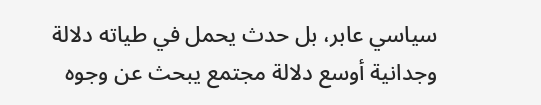سياسي عابر، بل حدث يحمل في طياته دلالة وجدانية أوسع دلالة مجتمع يبحث عن وجوه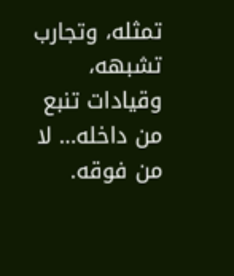تمثله، وتجارب تشبهه، وقيادات تنبع من داخله… لا من فوقه.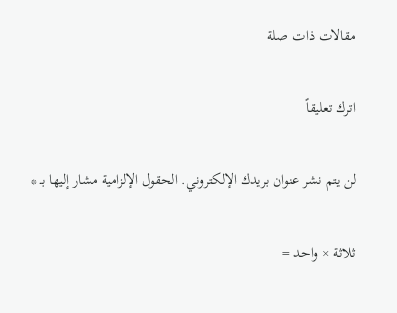مقالات ذات صلة

اترك تعليقاً

لن يتم نشر عنوان بريدك الإلكتروني. الحقول الإلزامية مشار إليها بـ *

ثلاثة × واحد =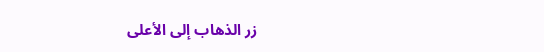زر الذهاب إلى الأعلى